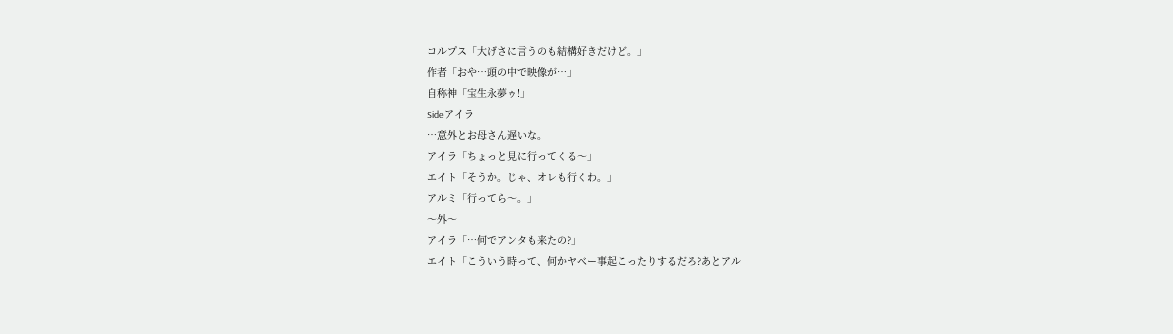コルプス「大げさに言うのも結構好きだけど。」
作者「おや…頭の中で映像が…」
自称神「宝生永夢ゥ!」
Sideアイラ
…意外とお母さん遅いな。
アイラ「ちょっと見に行ってくる〜」
エイト「そうか。じゃ、オレも行くわ。」
アルミ「行ってら〜。」
〜外〜
アイラ「…何でアンタも来たの?」
エイト「こういう時って、何かヤベー事起こったりするだろ?あとアル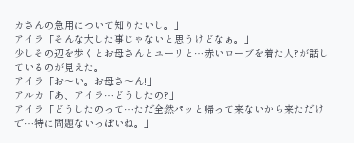カさんの急用について知りたいし。」
アイラ「そんな大した事じゃないと思うけどなぁ。」
少しその辺を歩くとお母さんとユーリと…赤いローブを着た人?が話しているのが見えた。
アイラ「お〜い。お母さ〜ん!」
アルカ「あ、アイラ…どうしたの?」
アイラ「どうしたのって…ただ全然パッと帰って来ないから来ただけで…特に問題ないっぽいね。」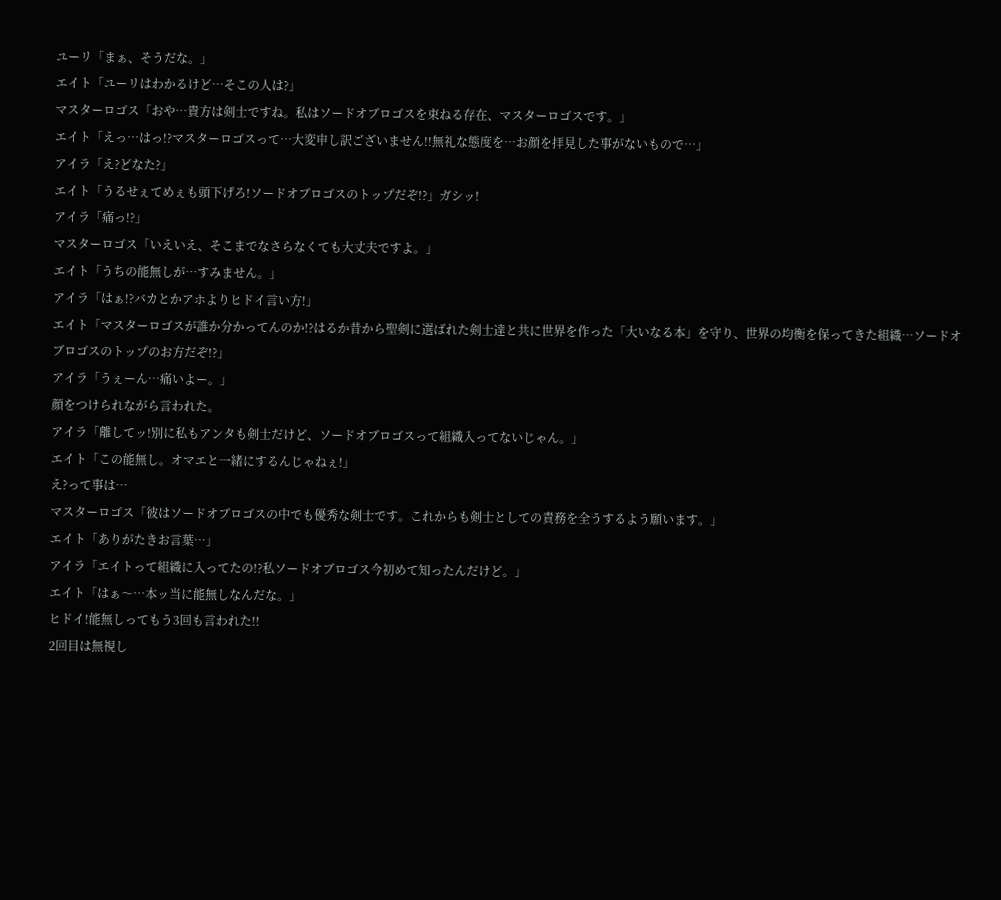ユーリ「まぁ、そうだな。」
エイト「ユーリはわかるけど…そこの人は?」
マスターロゴス「おや…貴方は剣士ですね。私はソードオブロゴスを束ねる存在、マスターロゴスです。」
エイト「えっ…はっ!?マスターロゴスって…大変申し訳ございません!!無礼な態度を…お顔を拝見した事がないもので…」
アイラ「え?どなた?」
エイト「うるせぇてめぇも頭下げろ!ソードオブロゴスのトップだぞ!?」ガシッ!
アイラ「痛っ!?」
マスターロゴス「いえいえ、そこまでなさらなくても大丈夫ですよ。」
エイト「うちの能無しが…すみません。」
アイラ「はぁ!?バカとかアホよりヒドイ言い方!」
エイト「マスターロゴスが誰か分かってんのか!?はるか昔から聖剣に選ばれた剣士達と共に世界を作った「大いなる本」を守り、世界の均衡を保ってきた組織…ソードオブロゴスのトップのお方だぞ!?」
アイラ「うぇーん…痛いよー。」
顔をつけられながら言われた。
アイラ「離してッ!別に私もアンタも剣士だけど、ソードオブロゴスって組織入ってないじゃん。」
エイト「この能無し。オマエと一緒にするんじゃねぇ!」
え?って事は…
マスターロゴス「彼はソードオブロゴスの中でも優秀な剣士です。これからも剣士としての責務を全うするよう願います。」
エイト「ありがたきお言葉…」
アイラ「エイトって組織に入ってたの!?私ソードオブロゴス今初めて知ったんだけど。」
エイト「はぁ〜…本ッ当に能無しなんだな。」
ヒドイ!能無しってもう3回も言われた!!
2回目は無視し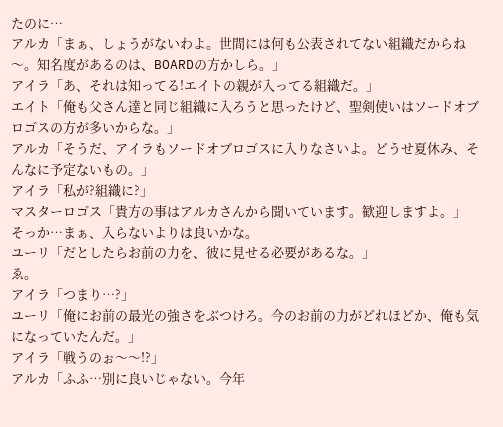たのに…
アルカ「まぁ、しょうがないわよ。世間には何も公表されてない組織だからね〜。知名度があるのは、BOARDの方かしら。」
アイラ「あ、それは知ってる!エイトの親が入ってる組織だ。」
エイト「俺も父さん達と同じ組織に入ろうと思ったけど、聖剣使いはソードオブロゴスの方が多いからな。」
アルカ「そうだ、アイラもソードオブロゴスに入りなさいよ。どうせ夏休み、そんなに予定ないもの。」
アイラ「私が?組織に?」
マスターロゴス「貴方の事はアルカさんから聞いています。歓迎しますよ。」
そっか…まぁ、入らないよりは良いかな。
ユーリ「だとしたらお前の力を、彼に見せる必要があるな。」
ゑ。
アイラ「つまり…?」
ユーリ「俺にお前の最光の強さをぶつけろ。今のお前の力がどれほどか、俺も気になっていたんだ。」
アイラ「戦うのぉ〜〜!?」
アルカ「ふふ…別に良いじゃない。今年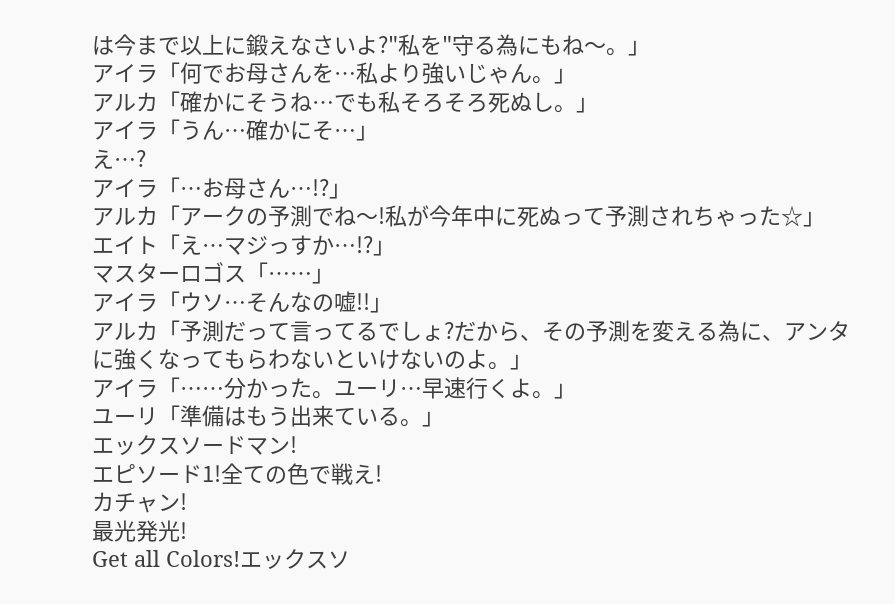は今まで以上に鍛えなさいよ?"私を"守る為にもね〜。」
アイラ「何でお母さんを…私より強いじゃん。」
アルカ「確かにそうね…でも私そろそろ死ぬし。」
アイラ「うん…確かにそ…」
え…?
アイラ「…お母さん…!?」
アルカ「アークの予測でね〜!私が今年中に死ぬって予測されちゃった☆」
エイト「え…マジっすか…!?」
マスターロゴス「……」
アイラ「ウソ…そんなの嘘!!」
アルカ「予測だって言ってるでしょ?だから、その予測を変える為に、アンタに強くなってもらわないといけないのよ。」
アイラ「……分かった。ユーリ…早速行くよ。」
ユーリ「準備はもう出来ている。」
エックスソードマン!
エピソード1!全ての色で戦え!
カチャン!
最光発光!
Get all Colors!エックスソ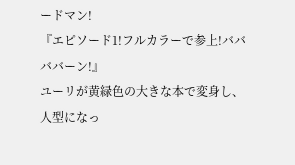ードマン!
『エピソード1!フルカラーで参上!ババババーン!』
ユーリが黄緑色の大きな本で変身し、人型になっ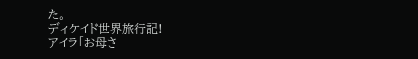た。
ディケイド世界旅行記!
アイラ「お母さ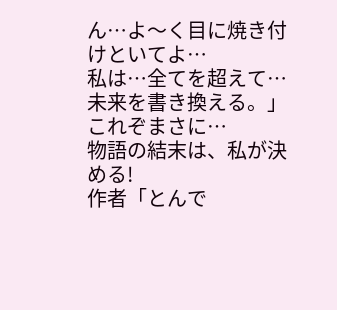ん…よ〜く目に焼き付けといてよ…
私は…全てを超えて…未来を書き換える。」
これぞまさに…
物語の結末は、私が決める!
作者「とんで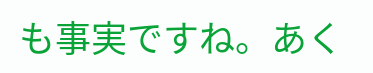も事実ですね。あく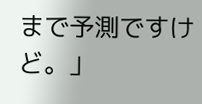まで予測ですけど。」